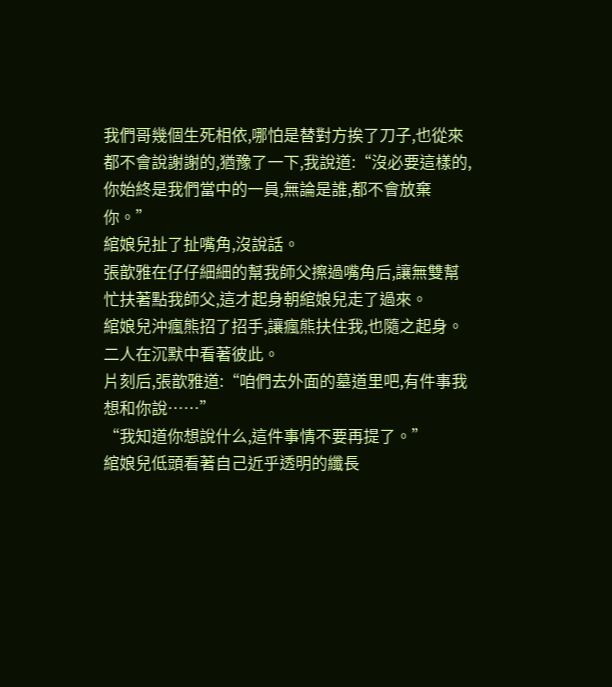我們哥幾個生死相依,哪怕是替對方挨了刀子,也從來都不會說謝謝的,猶豫了一下,我說道:“沒必要這樣的,你始終是我們當中的一員,無論是誰,都不會放棄你。”
綰娘兒扯了扯嘴角,沒說話。
張歆雅在仔仔細細的幫我師父擦過嘴角后,讓無雙幫忙扶著點我師父,這才起身朝綰娘兒走了過來。
綰娘兒沖瘋熊招了招手,讓瘋熊扶住我,也隨之起身。
二人在沉默中看著彼此。
片刻后,張歆雅道:“咱們去外面的墓道里吧,有件事我想和你說……”
“我知道你想說什么,這件事情不要再提了。”
綰娘兒低頭看著自己近乎透明的纖長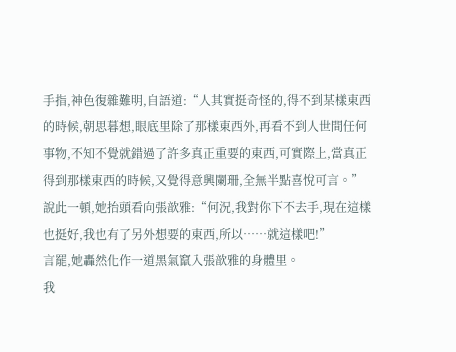手指,神色復雜難明,自語道:“人其實挺奇怪的,得不到某樣東西的時候,朝思暮想,眼底里除了那樣東西外,再看不到人世間任何事物,不知不覺就錯過了許多真正重要的東西,可實際上,當真正得到那樣東西的時候,又覺得意興闌珊,全無半點喜悅可言。”
說此一頓,她抬頭看向張歆雅:“何況,我對你下不去手,現在這樣也挺好,我也有了另外想要的東西,所以……就這樣吧!”
言罷,她轟然化作一道黑氣竄入張歆雅的身體里。
我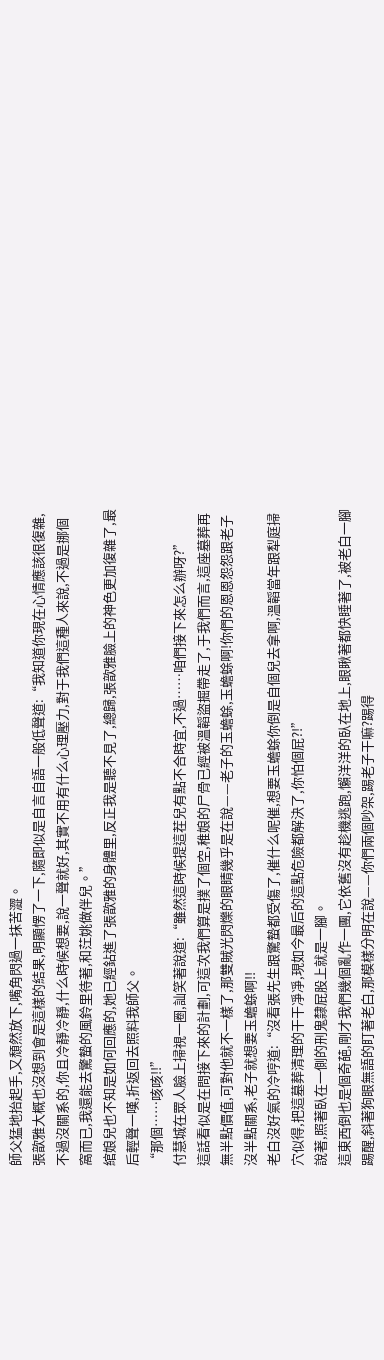師父猛地抬起手,又頹然放下,嘴角閃過一抹苦澀。
張歆雅大概也沒想到會是這樣的結果,明顯愣了一下,隨即似是自言自語一般低聲道:“我知道你現在心情應該很復雜,不過沒關系的,你且冷靜冷靜,什么時候想要,說一聲就好,其實不用有什么心理壓力,對于我們這種人來說,不過是挪個窩而已,我還能去驚蟄的風鈴里待著,和茳姚做伴兒。”
綰娘兒也不知是如何回應的,她已經鉆進了張歆雅的身體里,反正我是聽不見了,總歸,張歆雅臉上的神色更加復雜了,最后輕聲一嘆,折返回去照料我師父。
“那個……咳咳!!”
付慧城在眾人臉上掃視一圈,訕笑著說道:“雖然這時候提這茬兒有點不合時宜,不過……咱們接下來怎么辦呀?”
這話看似是在問接下來的計劃,可這次我們算是撲了個空,稚娘的尸骨已經被溫韜盜掘帶走了,于我們而言,這座墓葬再無半點價值,可對他就不一樣了,那雙賊光閃爍的眼睛幾乎是在說——老子的玉蟾蜍,玉蟾蜍啊!你們的恩恩怨怨跟老子沒半點關系,老子就想要玉蟾蜍啊!!
老白沒好氣的冷哼道:“沒看張先生跟驚蟄都受傷了,催什么呢催,想要玉蟾蜍你倒是自個兒去拿啊,溫韜當年跟犁庭掃穴似得,把這墓葬清理的干干凈凈,現如今最后的這點危險都解決了,你怕個屁?!”
說著,照著臥在一側的刑鬼隸屁股上就是一腳。
這東西倒也是個奇葩,剛才我們幾個亂作一團,它依舊沒有趁機逃跑,懶洋洋的臥在地上,眼瞅著都快睡著了,被老白一腳踢醒,斜著狗眼無語的盯著老白,那模樣分明在說——你們兩個吵架,踢老子干嘛?踢得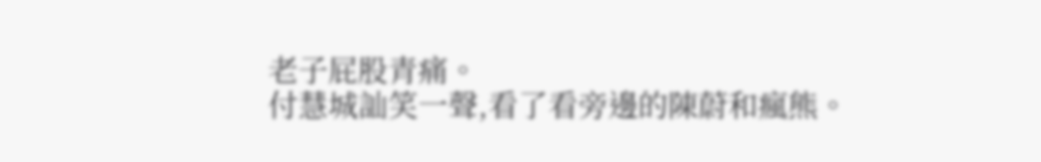老子屁股青痛。
付慧城訕笑一聲,看了看旁邊的陳蔚和瘋熊。